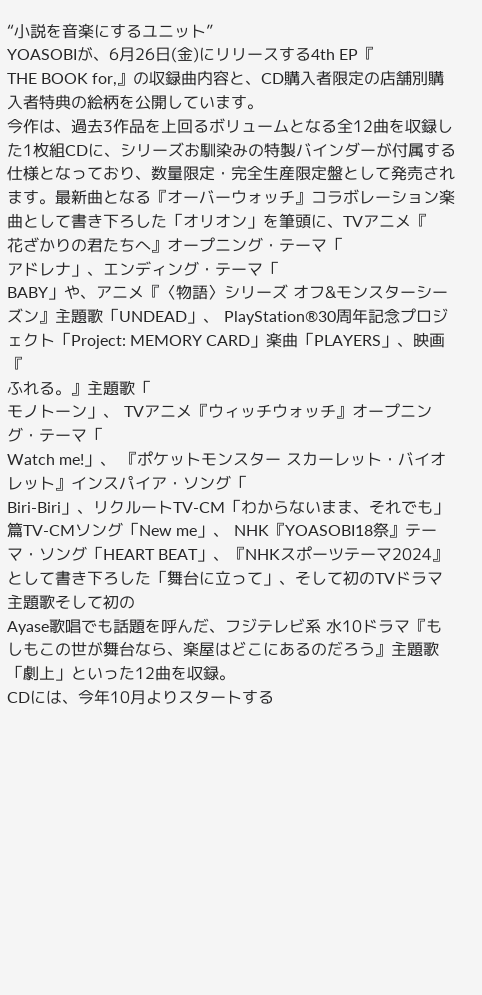“小説を音楽にするユニット”
YOASOBIが、6月26日(金)にリリースする4th EP『
THE BOOK for,』の収録曲内容と、CD購入者限定の店舗別購入者特典の絵柄を公開しています。
今作は、過去3作品を上回るボリュームとなる全12曲を収録した1枚組CDに、シリーズお馴染みの特製バインダーが付属する仕様となっており、数量限定・完全生産限定盤として発売されます。最新曲となる『オーバーウォッチ』コラボレーション楽曲として書き下ろした「オリオン」を筆頭に、TVアニメ『
花ざかりの君たちへ』オープニング・テーマ「
アドレナ」、エンディング・テーマ「
BABY」や、アニメ『〈物語〉シリーズ オフ&モンスターシーズン』主題歌「UNDEAD」、 PlayStation®30周年記念プロジェクト「Project: MEMORY CARD」楽曲「PLAYERS」、映画『
ふれる。』主題歌「
モノトーン」、 TVアニメ『ウィッチウォッチ』オープニング・テーマ「
Watch me!」、 『ポケットモンスター スカーレット・バイオレット』インスパイア・ソング「
Biri-Biri」、リクルートTV-CM「わからないまま、それでも」篇TV-CMソング「New me」、 NHK『YOASOBI18祭』テーマ・ソング「HEART BEAT」、『NHKスポーツテーマ2024』として書き下ろした「舞台に立って」、そして初のTVドラマ主題歌そして初の
Ayase歌唱でも話題を呼んだ、フジテレビ系 水10ドラマ『もしもこの世が舞台なら、楽屋はどこにあるのだろう』主題歌「劇上」といった12曲を収録。
CDには、今年10月よりスタートする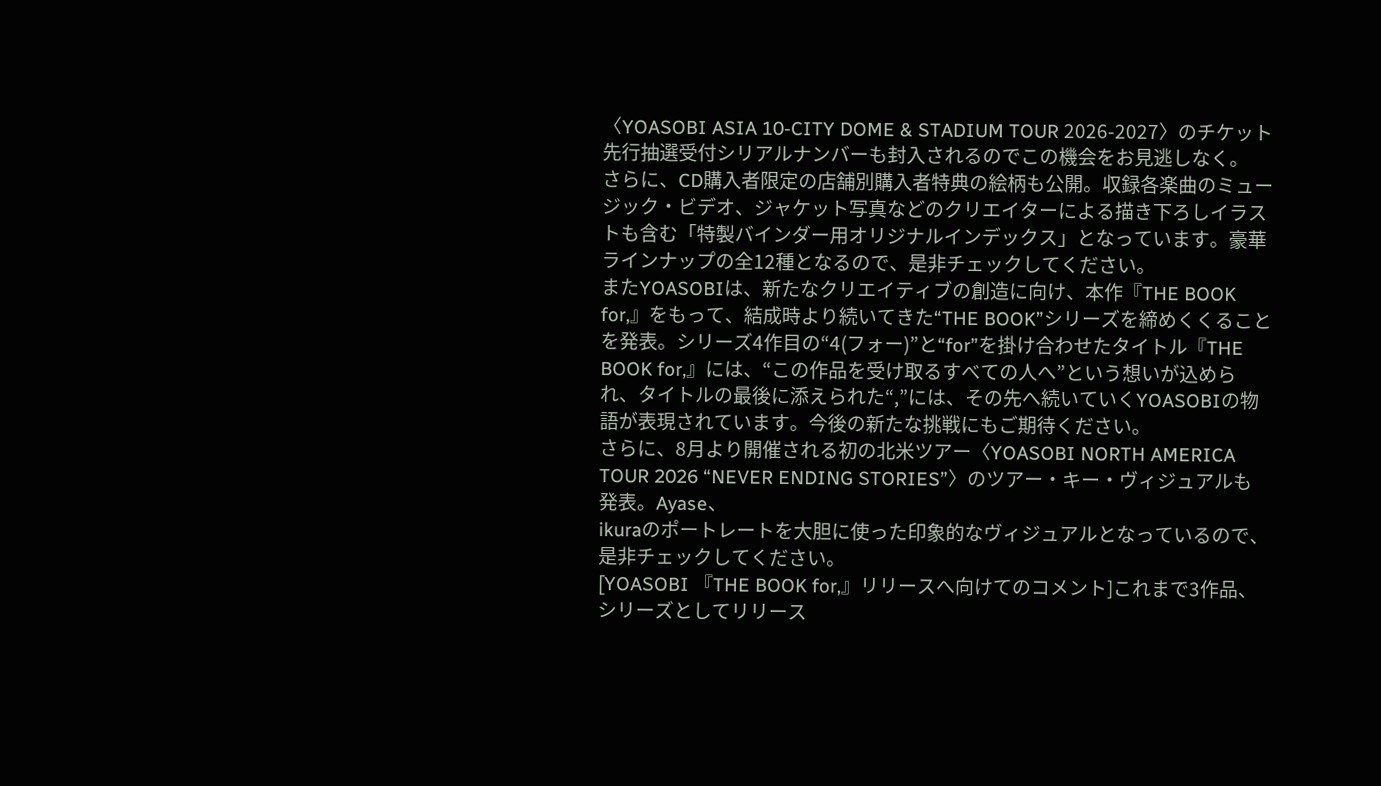〈YOASOBI ASIA 10-CITY DOME & STADIUM TOUR 2026-2027〉のチケット先行抽選受付シリアルナンバーも封入されるのでこの機会をお見逃しなく。
さらに、CD購入者限定の店舗別購入者特典の絵柄も公開。収録各楽曲のミュージック・ビデオ、ジャケット写真などのクリエイターによる描き下ろしイラストも含む「特製バインダー用オリジナルインデックス」となっています。豪華ラインナップの全12種となるので、是非チェックしてください。
またYOASOBIは、新たなクリエイティブの創造に向け、本作『THE BOOK for,』をもって、結成時より続いてきた“THE BOOK”シリーズを締めくくることを発表。シリーズ4作目の“4(フォー)”と“for”を掛け合わせたタイトル『THE BOOK for,』には、“この作品を受け取るすべての人へ”という想いが込められ、タイトルの最後に添えられた“,”には、その先へ続いていくYOASOBIの物語が表現されています。今後の新たな挑戦にもご期待ください。
さらに、8月より開催される初の北米ツアー〈YOASOBI NORTH AMERICA TOUR 2026 “NEVER ENDING STORIES”〉のツアー・キー・ヴィジュアルも発表。Ayase、
ikuraのポートレートを大胆に使った印象的なヴィジュアルとなっているので、是非チェックしてください。
[YOASOBI 『THE BOOK for,』リリースへ向けてのコメント]これまで3作品、シリーズとしてリリース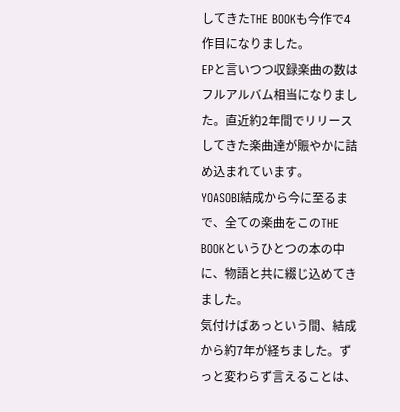してきたTHE BOOKも今作で4作目になりました。
EPと言いつつ収録楽曲の数はフルアルバム相当になりました。直近約2年間でリリースしてきた楽曲達が賑やかに詰め込まれています。
YOASOBI結成から今に至るまで、全ての楽曲をこのTHE BOOKというひとつの本の中に、物語と共に綴じ込めてきました。
気付けばあっという間、結成から約7年が経ちました。ずっと変わらず言えることは、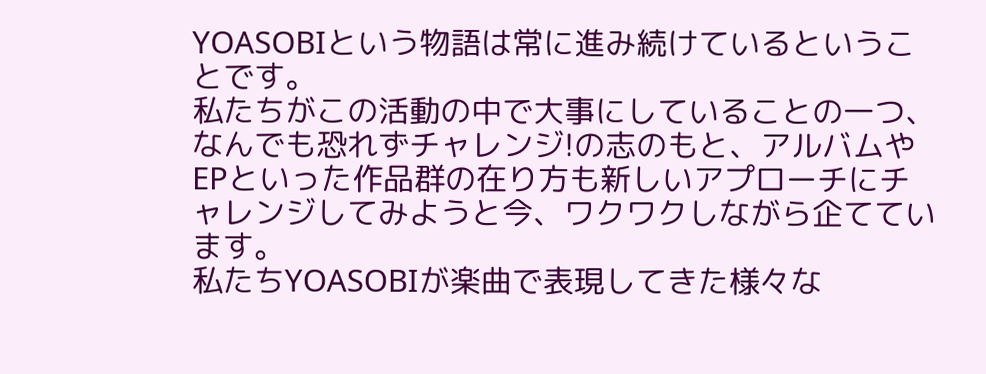YOASOBIという物語は常に進み続けているということです。
私たちがこの活動の中で大事にしていることの一つ、なんでも恐れずチャレンジ!の志のもと、アルバムやEPといった作品群の在り方も新しいアプローチにチャレンジしてみようと今、ワクワクしながら企てています。
私たちYOASOBIが楽曲で表現してきた様々な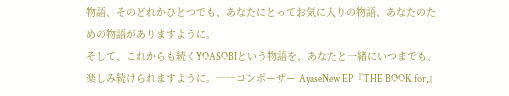物語、そのどれかひとつでも、あなたにとってお気に入りの物語、あなたのための物語がありますように。
そして、これからも続くYOASOBIという物語を、あなたと一緒にいつまでも、楽しみ続けられますように。――コンポーザー AyaseNew EP『THE BOOK for,』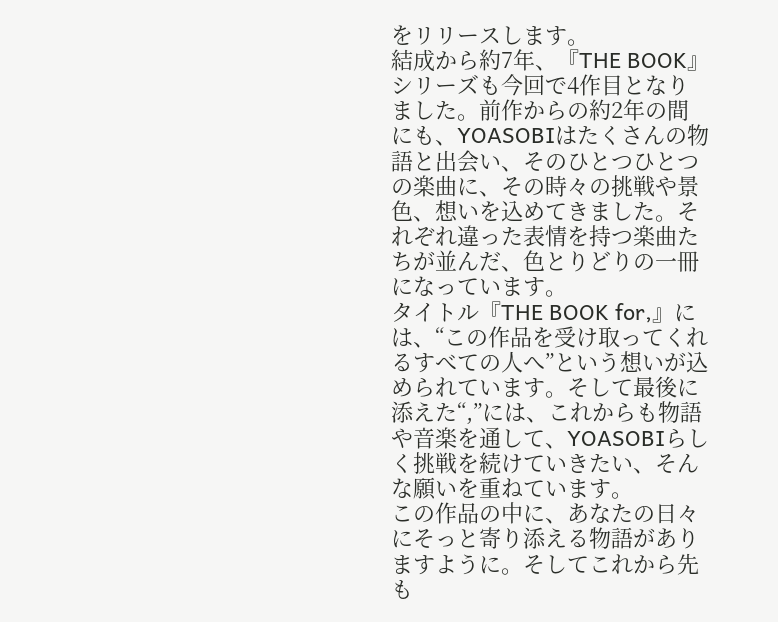をリリースします。
結成から約7年、『THE BOOK』シリーズも今回で4作目となりました。前作からの約2年の間にも、YOASOBIはたくさんの物語と出会い、そのひとつひとつの楽曲に、その時々の挑戦や景色、想いを込めてきました。それぞれ違った表情を持つ楽曲たちが並んだ、色とりどりの一冊になっています。
タイトル『THE BOOK for,』には、“この作品を受け取ってくれるすべての人へ”という想いが込められています。そして最後に添えた“,”には、これからも物語や音楽を通して、YOASOBIらしく挑戦を続けていきたい、そんな願いを重ねています。
この作品の中に、あなたの日々にそっと寄り添える物語がありますように。そしてこれから先も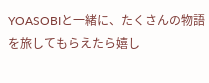YOASOBIと一緒に、たくさんの物語を旅してもらえたら嬉し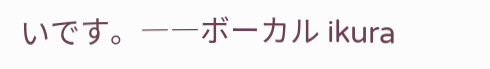いです。――ボーカル ikura